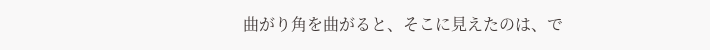曲がり角を曲がると、そこに見えたのは、で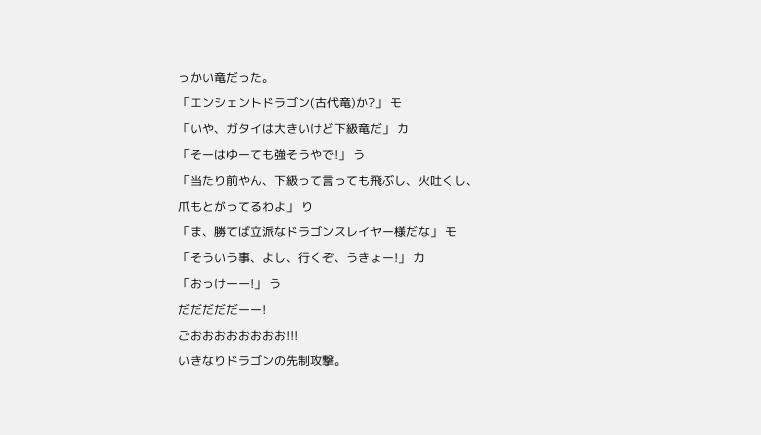っかい竜だった。
「エンシェントドラゴン(古代竜)か?」 モ
「いや、ガタイは大きいけど下級竜だ」 カ
「そーはゆーても強そうやで!」 う
「当たり前やん、下級って言っても飛ぶし、火吐くし、爪もとがってるわよ」 り
「ま、勝てば立派なドラゴンスレイヤー様だな」 モ
「そういう事、よし、行くぞ、うきょー!」 カ
「おっけーー!」 う
だだだだだーー!
ごおおおおおおおお!!!
いきなりドラゴンの先制攻撃。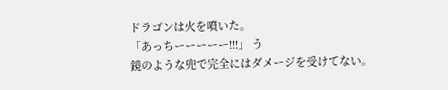ドラゴンは火を噴いた。
「あっちーーーーー!!!」 う
鏡のような兜で完全にはダメージを受けてない。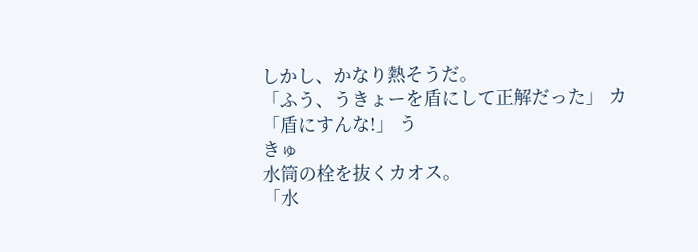しかし、かなり熱そうだ。
「ふう、うきょーを盾にして正解だった」 カ
「盾にすんな!」 う
きゅ
水筒の栓を抜くカオス。
「水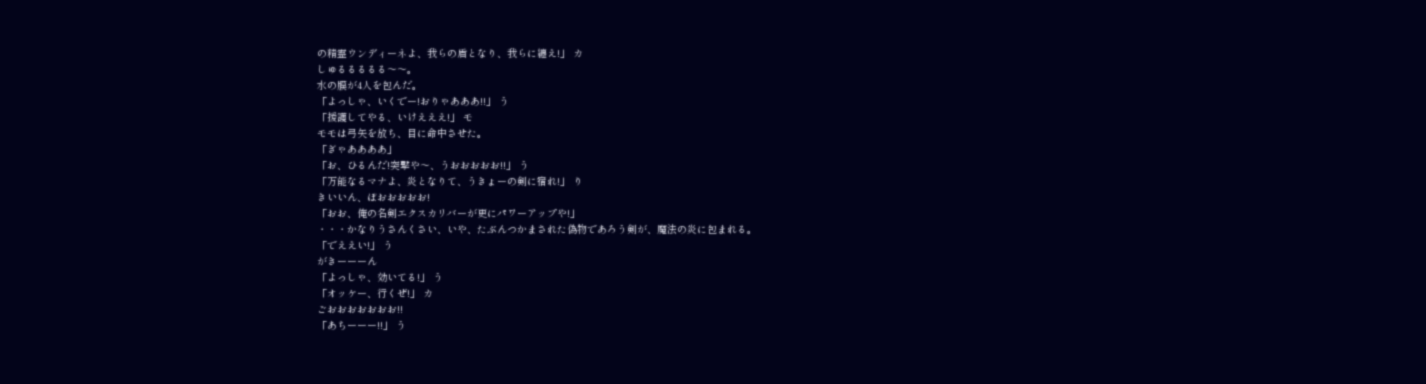の精霊ウンディーネよ、我らの盾となり、我らに纏え!」 カ
しゅるるるるる〜〜。
水の膜が4人を包んだ。
「よっしゃ、いくでー!おりゃあああ!!」 う
「援護してやる、いけえええ!」 モ
モモは弓矢を放ち、目に命中させた。
「ぎゃああああ」
「お、ひるんだ!突撃や〜、うおおおおお!!」 う
「万能なるマナよ、炎となりて、うきょーの剣に宿れ!」 り
きいいん、ぼおおおおお!
「おお、俺の名剣エクスカリバーが更にパワーアップや!」
・・・かなりうさんくさい、いや、たぶんつかまされた偽物であろう剣が、魔法の炎に包まれる。
「でええい!」 う
がきーーーん
「よっしゃ、効いてる!」 う
「オッケー、行くぜ!」 カ
ごおおおおおおお!!
「あちーーー!!」 う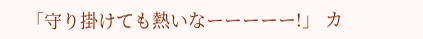「守り掛けても熱いなーーーーー!」 カ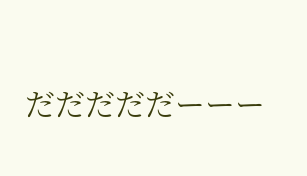だだだだだーーー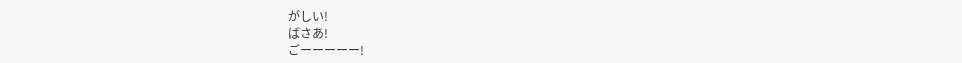がしい!
ばさあ!
ごーーーーー!